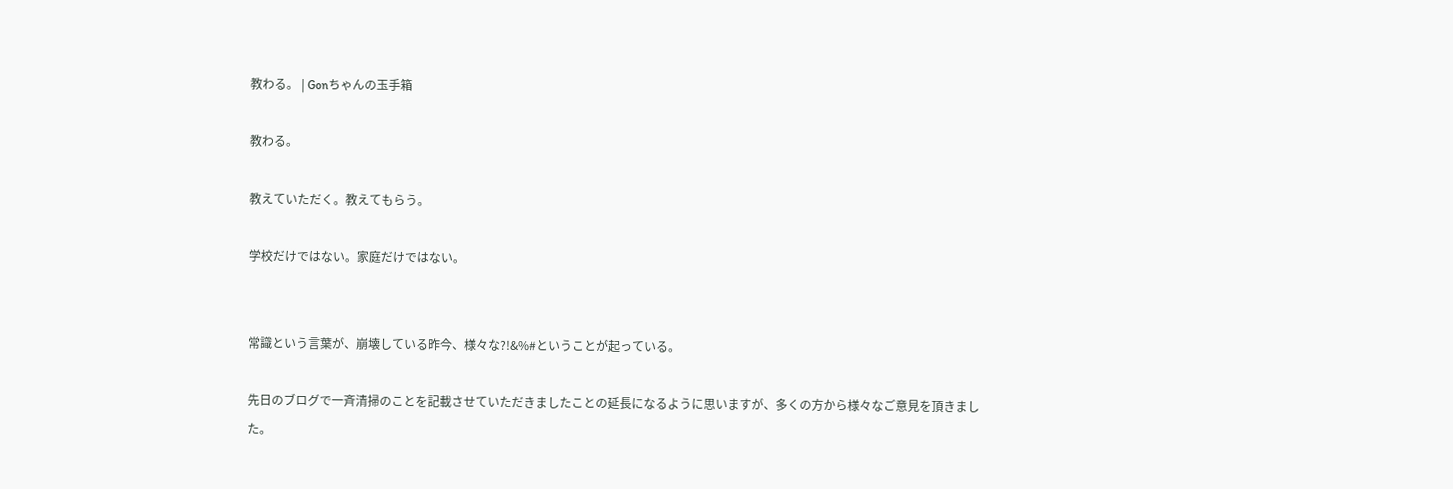教わる。 | Gonちゃんの玉手箱

教わる。

教えていただく。教えてもらう。

学校だけではない。家庭だけではない。


常識という言葉が、崩壊している昨今、様々な?!&%#ということが起っている。

先日のブログで一斉清掃のことを記載させていただきましたことの延長になるように思いますが、多くの方から様々なご意見を頂きました。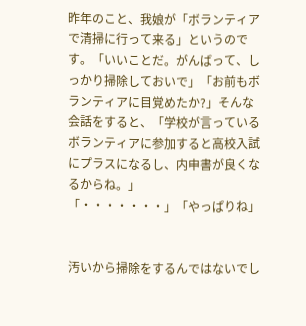昨年のこと、我娘が「ボランティアで清掃に行って来る」というのです。「いいことだ。がんばって、しっかり掃除しておいで」「お前もボランティアに目覚めたか?」そんな会話をすると、「学校が言っているボランティアに参加すると高校入試にプラスになるし、内申書が良くなるからね。」       「・・・・・・・」「やっぱりね」


汚いから掃除をするんではないでし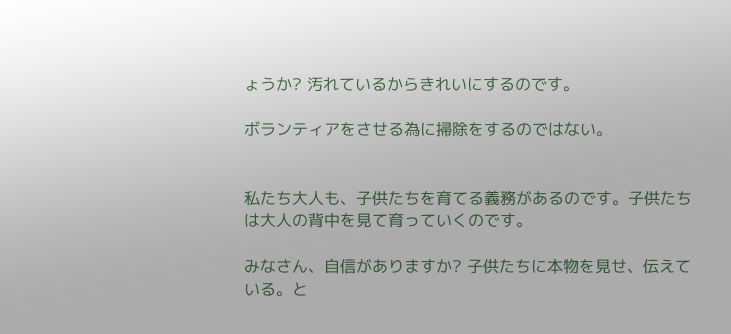ょうか? 汚れているからきれいにするのです。

ボランティアをさせる為に掃除をするのではない。


私たち大人も、子供たちを育てる義務があるのです。子供たちは大人の背中を見て育っていくのです。

みなさん、自信がありますか? 子供たちに本物を見せ、伝えている。と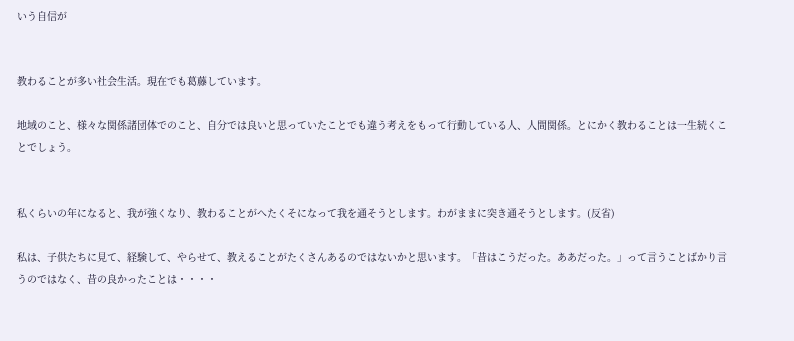いう自信が


教わることが多い社会生活。現在でも葛藤しています。

地域のこと、様々な関係諸団体でのこと、自分では良いと思っていたことでも違う考えをもって行動している人、人間関係。とにかく教わることは一生続くことでしょう。


私くらいの年になると、我が強くなり、教わることがへたくそになって我を通そうとします。わがままに突き通そうとします。(反省)

私は、子供たちに見て、経験して、やらせて、教えることがたくさんあるのではないかと思います。「昔はこうだった。ああだった。」って言うことばかり言うのではなく、昔の良かったことは・・・・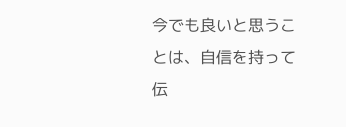今でも良いと思うことは、自信を持って伝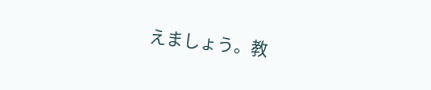えましょう。教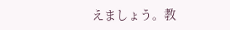えましょう。教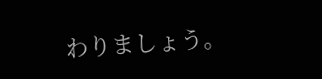わりましょう。